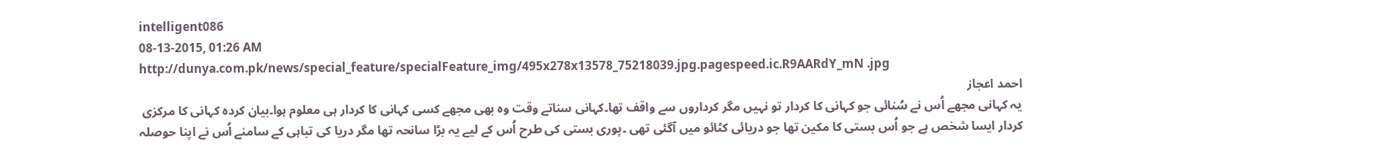intelligent086
08-13-2015, 01:26 AM
http://dunya.com.pk/news/special_feature/specialFeature_img/495x278x13578_75218039.jpg.pagespeed.ic.R9AARdY_mN .jpg
احمد اعجاز
یہ کہانی مجھے اُس نے سُنائی جو کہانی کا کردار تو نہیں مگر کرداروں سے واقف تھا۔کہانی سناتے وقت وہ بھی مجھے کسی کہانی کا کردار ہی معلوم ہوا۔بیان کردہ کہانی کا مرکزی کردار ایسا شخص ہے جو اُس بستی کا مکین تھا جو دریائی کٹائو میں آگئی تھی ۔پوری بستی کی طرح اُس کے لیے یہ بڑا سانحہ تھا مگر دریا کی تباہی کے سامنے اُس نے اپنا حوصلہ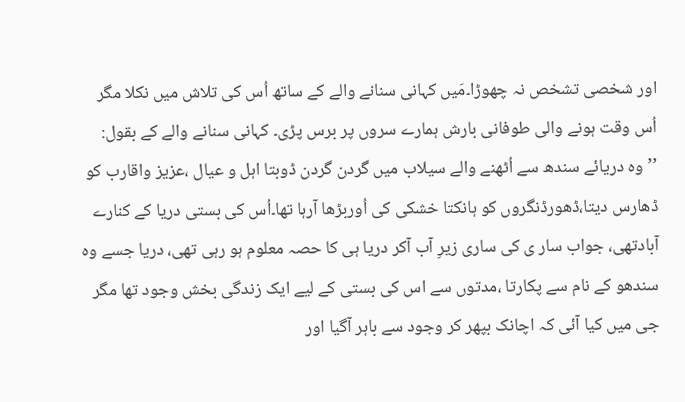اور شخصی تشخص نہ چھوڑا۔مَیں کہانی سنانے والے کے ساتھ اُس کی تلاش میں نکلا مگر اُس وقت ہونے والی طوفانی بارش ہمارے سروں پر برس پڑی۔ کہانی سنانے والے کے بقول: ’’وہ دریائے سندھ سے اُٹھنے والے سیلاب میں گردن گردن ڈوبتا اہل و عیال ،عزیز واقارب کو ڈھارس دیتا،ڈھورڈنگروں کو ہانکتا خشکی کی اُوربڑھا آرہا تھا۔اُس کی بستی دریا کے کنارے آبادتھی، جواب سار ی کی ساری زیرِ آب آکر دریا ہی کا حصہ معلوم ہو رہی تھی، دریا جسے وہ سندھو کے نام سے پکارتا ،مدتوں سے اس کی بستی کے لیے ایک زندگی بخش وجود تھا مگر جی میں کیا آئی کہ اچانک بپھر کر وجود سے باہر آگیا اور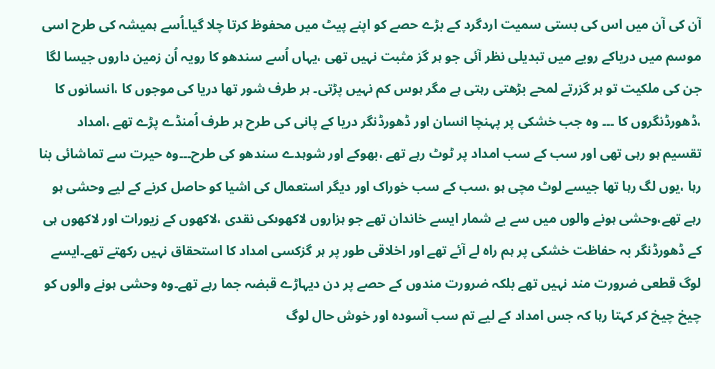آن کی آن میں اس کی بستی سمیت اردگرد کے بڑے حصے کو اپنے پیٹ میں محفوظ کرتا چلا گیا۔اُسے ہمیشہ کی طرح اسی موسم میں دریاکے رویے میں تبدیلی نظر آئی جو ہر گز مثبت نہیں تھی ،یہاں اُسے سندھو کا رویہ اُن زمین داروں جیسا لگا جن کی ملکیت تو ہر گزرتے لمحے بڑھتی رہتی ہے مگر ہوس کم نہیں پڑتی۔ ہر طرف شور تھا دریا کی موجوں کا ،انسانوں کا ،ڈھورڈنگروں کا ۔۔۔ وہ جب خشکی پر پہنچا انسان اور ڈھورڈنگر دریا کے پانی کی طرح ہر طرف اُمنڈے پڑے تھے ،امداد تقسیم ہو رہی تھی اور سب کے سب امداد پر ٹوٹ رہے تھے ،بھوکے اور شوہدے سندھو کی طرح۔۔۔وہ حیرت سے تماشائی بنا رہا ،یوں لگ رہا تھا جیسے لوٹ مچی ہو ،سب کے سب خوراک اور دیگر استعمال کی اشیا کو حاصل کرنے کے لیے وحشی ہو رہے تھے،وحشی ہونے والوں میں سے بے شمار ایسے خاندان تھے جو ہزاروں لاکھوںکی نقدی ،لاکھوں کے زیورات اور لاکھوں ہی کے ڈھورڈنگر بہ حفاظت خشکی پر ہم راہ لے آئے تھے اور اخلاقی طور پر ہر گزکسی امداد کا استحقاق نہیں رکھتے تھے۔ایسے لوگ قطعی ضرورت مند نہیں تھے بلکہ ضرورت مندوں کے حصے پر دن دیہاڑے قبضہ جما رہے تھے۔وہ وحشی ہونے والوں کو چیخ چیخ کر کہتا رہا کہ جس امداد کے لیے تم سب آسودہ اور خوش حال لوگ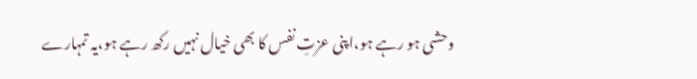وحشی ہو رہے ہو،اپنی عزتِ نفس کا بھی خیال نہیں رکھ رہے ہو،یہ تمہارے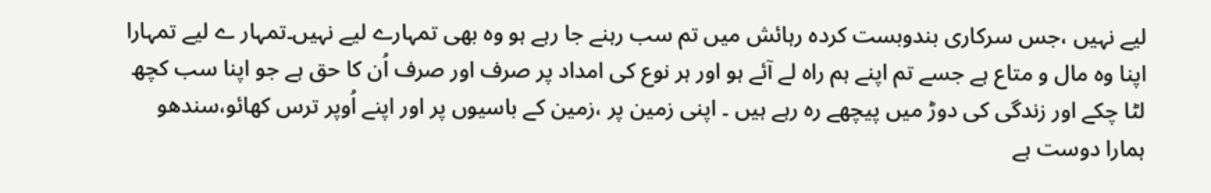لیے نہیں ،جس سرکاری بندوبست کردہ رہائش میں تم سب رہنے جا رہے ہو وہ بھی تمہارے لیے نہیں۔تمہار ے لیے تمہارا اپنا وہ مال و متاع ہے جسے تم اپنے ہم راہ لے آئے ہو اور ہر نوع کی امداد پر صرف اور صرف اُن کا حق ہے جو اپنا سب کچھ لٹا چکے اور زندگی کی دوڑ میں پیچھے رہ رہے ہیں ۔ اپنی زمین پر ،زمین کے باسیوں پر اور اپنے اُوپر ترس کھائو،سندھو ہمارا دوست ہے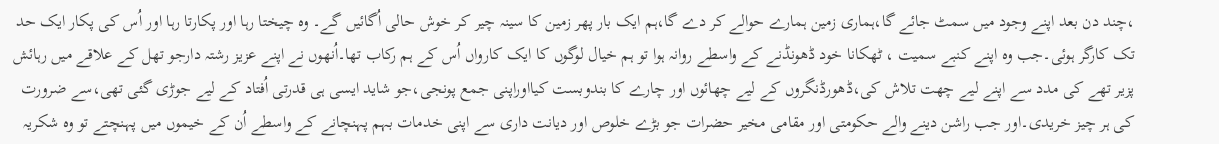،چند دن بعد اپنے وجود میں سمٹ جائے گا،ہماری زمین ہمارے حوالے کر دے گا،ہم ایک بار پھر زمین کا سینہ چیر کر خوش حالی اُگائیں گے۔ وہ چیختا رہا اور پکارتا رہا اور اُس کی پکار ایک حد تک کارگر ہوئی۔جب وہ اپنے کنبے سمیت ، ٹھکانا خود ڈھونڈنے کے واسطے روانہ ہوا تو ہم خیال لوگوں کا ایک کارواں اُس کے ہم رکاب تھا۔اُنھوں نے اپنے عزیز رشتہ دارجو تھل کے علاقے میں رہائش پزیر تھے کی مدد سے اپنے لیے چھت تلاش کی،ڈھورڈنگروں کے لیے چھائوں اور چارے کا بندوبست کیااوراپنی جمع پونجی،جو شاید ایسی ہی قدرتی اُفتاد کے لیے جوڑی گئی تھی،سے ضرورت کی ہر چیز خریدی۔اور جب راشن دینے والے حکومتی اور مقامی مخیر حضرات جو بڑے خلوص اور دیانت داری سے اپنی خدمات بہم پہنچانے کے واسطے اُن کے خیموں میں پہنچتے تو وہ شکریہ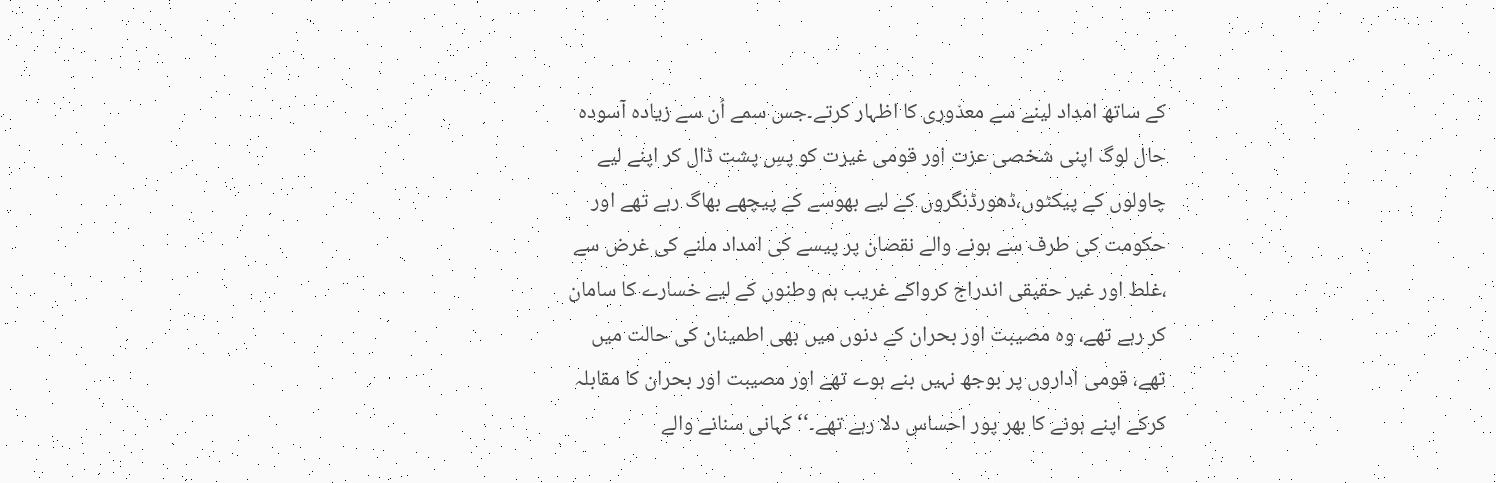کے ساتھ امداد لینے سے معذوری کا اظہار کرتے۔جس سمے اُن سے زیادہ آسودہ حال لوگ اپنی شخصی عزت اور قومی غیرت کو پسِ پشت ڈال کر اپنے لیے چاولوں کے پیکٹوں،ڈھورڈنگروں کے لیے بھوسے کے پیچھے بھاگ رہے تھے اور حکومت کی طرف سے ہونے والے نقصان پر پیسے کی امداد ملنے کی غرض سے ،غلط اور غیر حقیقی اندراج کرواکے غریب ہم وطنوں کے لیے خسارے کا سامان کر رہے تھے، وہ مصیبت اور بحران کے دنوں میں بھی اطمینان کی حالت میں تھے، قومی اداروں پر بوجھ نہیں بنے ہوے تھے اور مصیبت اور بحران کا مقابلہ کرکے اپنے ہونے کا بھر پور احساس دلا رہے تھے۔‘‘ کہانی سنانے والے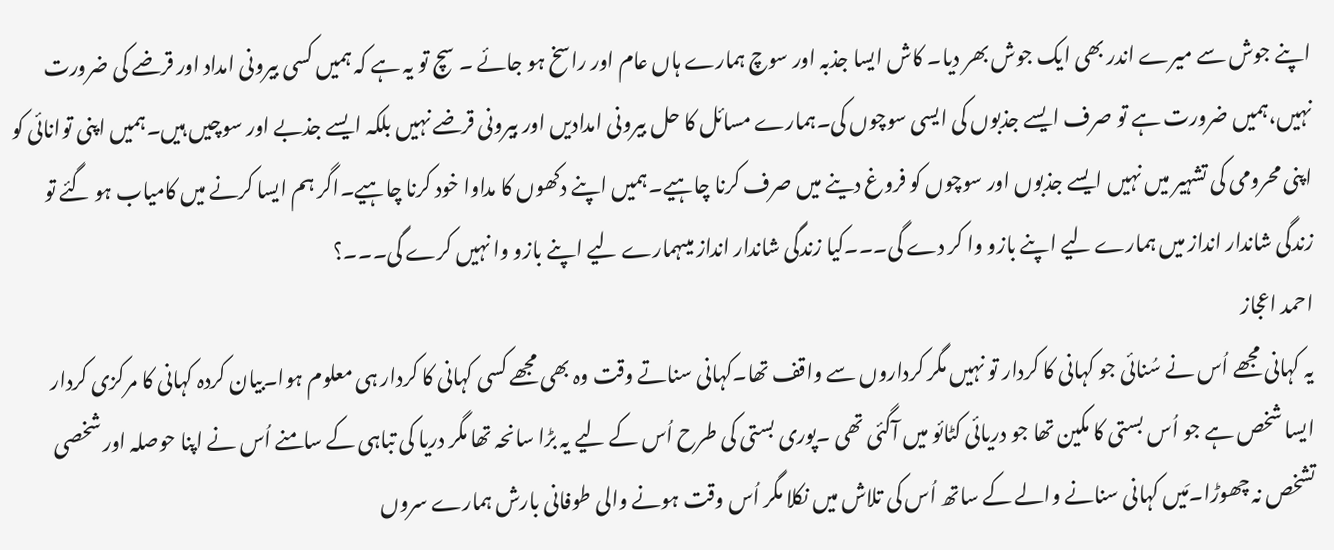اپنے جوش سے میرے اندر بھی ایک جوش بھر دیا۔ کاش ایسا جذبہ اور سوچ ہمارے ہاں عام اور راسخ ہو جائے ۔ سچ تو یہ ہے کہ ہمیں کسی بیرونی امداد اور قرضے کی ضرورت نہیں،ہمیں ضرورت ہے تو صرف ایسے جذبوں کی ایسی سوچوں کی۔ہمارے مسائل کا حل بیرونی امدادیں اور بیرونی قرضے نہیں بلکہ ایسے جذبے اور سوچیں ہیں۔ہمیں اپنی توانائی کو اپنی محرومی کی تشہیر میں نہیں ایسے جذبوں اور سوچوں کو فروغ دینے میں صرف کرنا چاہیے۔ہمیں اپنے دکھوں کا مداوا خود کرنا چاہیے۔اگر ہم ایسا کرنے میں کامیاب ہو گئے تو زندگی شاندار انداز میں ہمارے لیے اپنے بازو وا کر دے گی۔۔۔کیا زندگی شاندار انداز میںہمارے لیے اپنے بازو وا نہیں کرے گی۔۔۔؟
احمد اعجاز
یہ کہانی مجھے اُس نے سُنائی جو کہانی کا کردار تو نہیں مگر کرداروں سے واقف تھا۔کہانی سناتے وقت وہ بھی مجھے کسی کہانی کا کردار ہی معلوم ہوا۔بیان کردہ کہانی کا مرکزی کردار ایسا شخص ہے جو اُس بستی کا مکین تھا جو دریائی کٹائو میں آگئی تھی ۔پوری بستی کی طرح اُس کے لیے یہ بڑا سانحہ تھا مگر دریا کی تباہی کے سامنے اُس نے اپنا حوصلہ اور شخصی تشخص نہ چھوڑا۔مَیں کہانی سنانے والے کے ساتھ اُس کی تلاش میں نکلا مگر اُس وقت ہونے والی طوفانی بارش ہمارے سروں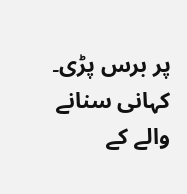پر برس پڑی۔ کہانی سنانے والے کے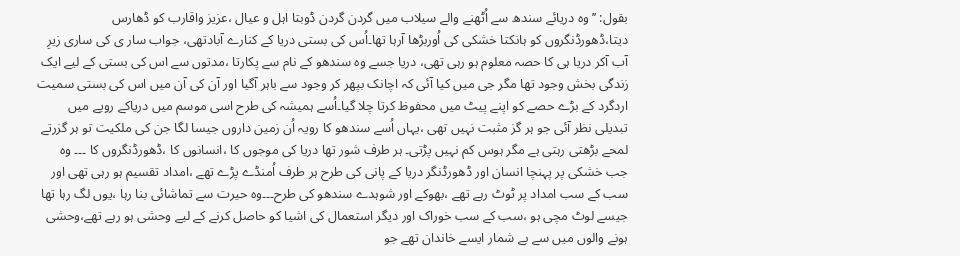بقول: ’’وہ دریائے سندھ سے اُٹھنے والے سیلاب میں گردن گردن ڈوبتا اہل و عیال ،عزیز واقارب کو ڈھارس دیتا،ڈھورڈنگروں کو ہانکتا خشکی کی اُوربڑھا آرہا تھا۔اُس کی بستی دریا کے کنارے آبادتھی، جواب سار ی کی ساری زیرِ آب آکر دریا ہی کا حصہ معلوم ہو رہی تھی، دریا جسے وہ سندھو کے نام سے پکارتا ،مدتوں سے اس کی بستی کے لیے ایک زندگی بخش وجود تھا مگر جی میں کیا آئی کہ اچانک بپھر کر وجود سے باہر آگیا اور آن کی آن میں اس کی بستی سمیت اردگرد کے بڑے حصے کو اپنے پیٹ میں محفوظ کرتا چلا گیا۔اُسے ہمیشہ کی طرح اسی موسم میں دریاکے رویے میں تبدیلی نظر آئی جو ہر گز مثبت نہیں تھی ،یہاں اُسے سندھو کا رویہ اُن زمین داروں جیسا لگا جن کی ملکیت تو ہر گزرتے لمحے بڑھتی رہتی ہے مگر ہوس کم نہیں پڑتی۔ ہر طرف شور تھا دریا کی موجوں کا ،انسانوں کا ،ڈھورڈنگروں کا ۔۔۔ وہ جب خشکی پر پہنچا انسان اور ڈھورڈنگر دریا کے پانی کی طرح ہر طرف اُمنڈے پڑے تھے ،امداد تقسیم ہو رہی تھی اور سب کے سب امداد پر ٹوٹ رہے تھے ،بھوکے اور شوہدے سندھو کی طرح۔۔۔وہ حیرت سے تماشائی بنا رہا ،یوں لگ رہا تھا جیسے لوٹ مچی ہو ،سب کے سب خوراک اور دیگر استعمال کی اشیا کو حاصل کرنے کے لیے وحشی ہو رہے تھے،وحشی ہونے والوں میں سے بے شمار ایسے خاندان تھے جو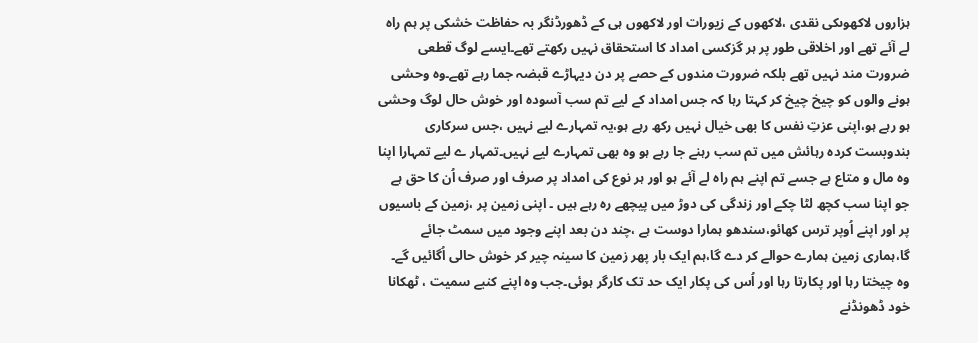ہزاروں لاکھوںکی نقدی ،لاکھوں کے زیورات اور لاکھوں ہی کے ڈھورڈنگر بہ حفاظت خشکی پر ہم راہ لے آئے تھے اور اخلاقی طور پر ہر گزکسی امداد کا استحقاق نہیں رکھتے تھے۔ایسے لوگ قطعی ضرورت مند نہیں تھے بلکہ ضرورت مندوں کے حصے پر دن دیہاڑے قبضہ جما رہے تھے۔وہ وحشی ہونے والوں کو چیخ چیخ کر کہتا رہا کہ جس امداد کے لیے تم سب آسودہ اور خوش حال لوگ وحشی ہو رہے ہو،اپنی عزتِ نفس کا بھی خیال نہیں رکھ رہے ہو،یہ تمہارے لیے نہیں ،جس سرکاری بندوبست کردہ رہائش میں تم سب رہنے جا رہے ہو وہ بھی تمہارے لیے نہیں۔تمہار ے لیے تمہارا اپنا وہ مال و متاع ہے جسے تم اپنے ہم راہ لے آئے ہو اور ہر نوع کی امداد پر صرف اور صرف اُن کا حق ہے جو اپنا سب کچھ لٹا چکے اور زندگی کی دوڑ میں پیچھے رہ رہے ہیں ۔ اپنی زمین پر ،زمین کے باسیوں پر اور اپنے اُوپر ترس کھائو،سندھو ہمارا دوست ہے ،چند دن بعد اپنے وجود میں سمٹ جائے گا،ہماری زمین ہمارے حوالے کر دے گا،ہم ایک بار پھر زمین کا سینہ چیر کر خوش حالی اُگائیں گے۔ وہ چیختا رہا اور پکارتا رہا اور اُس کی پکار ایک حد تک کارگر ہوئی۔جب وہ اپنے کنبے سمیت ، ٹھکانا خود ڈھونڈنے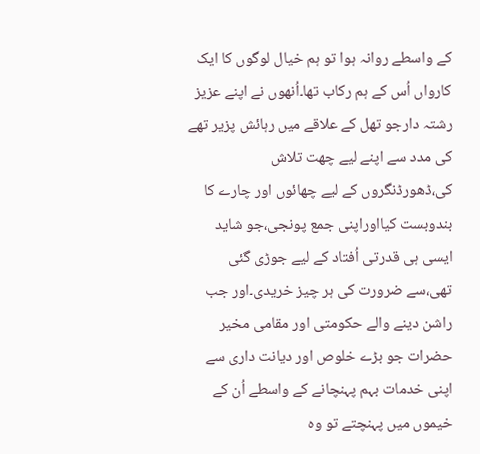کے واسطے روانہ ہوا تو ہم خیال لوگوں کا ایک کارواں اُس کے ہم رکاب تھا۔اُنھوں نے اپنے عزیز رشتہ دارجو تھل کے علاقے میں رہائش پزیر تھے کی مدد سے اپنے لیے چھت تلاش کی،ڈھورڈنگروں کے لیے چھائوں اور چارے کا بندوبست کیااوراپنی جمع پونجی،جو شاید ایسی ہی قدرتی اُفتاد کے لیے جوڑی گئی تھی،سے ضرورت کی ہر چیز خریدی۔اور جب راشن دینے والے حکومتی اور مقامی مخیر حضرات جو بڑے خلوص اور دیانت داری سے اپنی خدمات بہم پہنچانے کے واسطے اُن کے خیموں میں پہنچتے تو وہ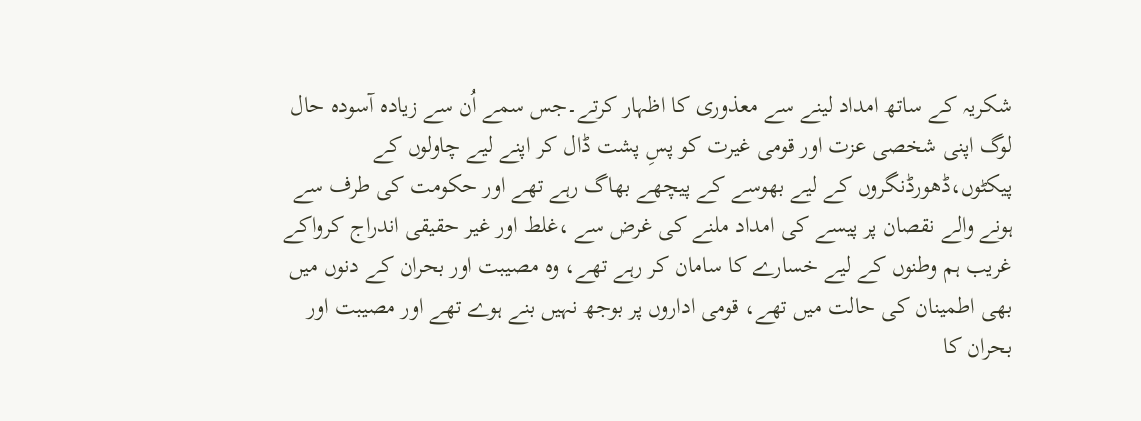شکریہ کے ساتھ امداد لینے سے معذوری کا اظہار کرتے۔جس سمے اُن سے زیادہ آسودہ حال لوگ اپنی شخصی عزت اور قومی غیرت کو پسِ پشت ڈال کر اپنے لیے چاولوں کے پیکٹوں،ڈھورڈنگروں کے لیے بھوسے کے پیچھے بھاگ رہے تھے اور حکومت کی طرف سے ہونے والے نقصان پر پیسے کی امداد ملنے کی غرض سے ،غلط اور غیر حقیقی اندراج کرواکے غریب ہم وطنوں کے لیے خسارے کا سامان کر رہے تھے، وہ مصیبت اور بحران کے دنوں میں بھی اطمینان کی حالت میں تھے، قومی اداروں پر بوجھ نہیں بنے ہوے تھے اور مصیبت اور بحران کا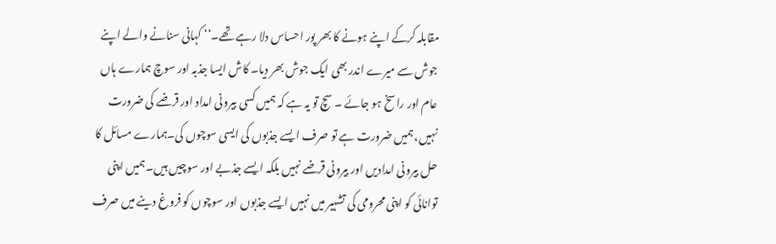مقابلہ کرکے اپنے ہونے کا بھر پور احساس دلا رہے تھے۔‘‘ کہانی سنانے والے اپنے جوش سے میرے اندر بھی ایک جوش بھر دیا۔ کاش ایسا جذبہ اور سوچ ہمارے ہاں عام اور راسخ ہو جائے ۔ سچ تو یہ ہے کہ ہمیں کسی بیرونی امداد اور قرضے کی ضرورت نہیں،ہمیں ضرورت ہے تو صرف ایسے جذبوں کی ایسی سوچوں کی۔ہمارے مسائل کا حل بیرونی امدادیں اور بیرونی قرضے نہیں بلکہ ایسے جذبے اور سوچیں ہیں۔ہمیں اپنی توانائی کو اپنی محرومی کی تشہیر میں نہیں ایسے جذبوں اور سوچوں کو فروغ دینے میں صرف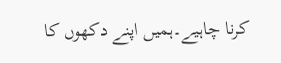کرنا چاہیے۔ہمیں اپنے دکھوں کا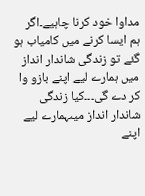مداوا خود کرنا چاہیے۔اگر ہم ایسا کرنے میں کامیاب ہو گئے تو زندگی شاندار انداز میں ہمارے لیے اپنے بازو وا کر دے گی۔۔۔کیا زندگی شاندار انداز میںہمارے لیے اپنے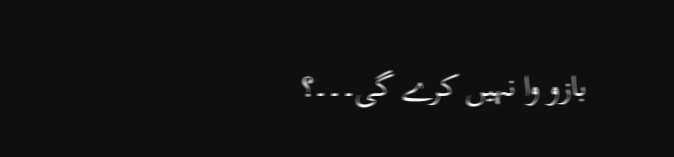بازو وا نہیں کرے گی۔۔۔؟